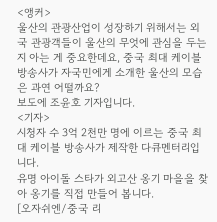<앵커>
울산의 관광산업이 성장하기 위해서는 외국 관광객들이 울산의 무엇에 관심을 두는 지 아는 게 중요한데요, 중국 최대 케이블 방송사가 자국민에게 소개한 울산의 모습은 과연 어떨까요?
보도에 조윤호 기자입니다.
<기자>
시청자 수 3억 2천만 명에 이르는 중국 최대 케이블 방송사가 제작한 다큐멘터리입니다.
유명 아이돌 스타가 외고산 옹기 마을을 찾아 옹기를 직접 만들어 봅니다.
[오자쉬엔/중국 리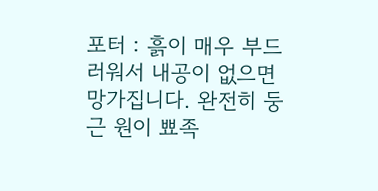포터 : 흙이 매우 부드러워서 내공이 없으면 망가집니다. 완전히 둥근 원이 뾰족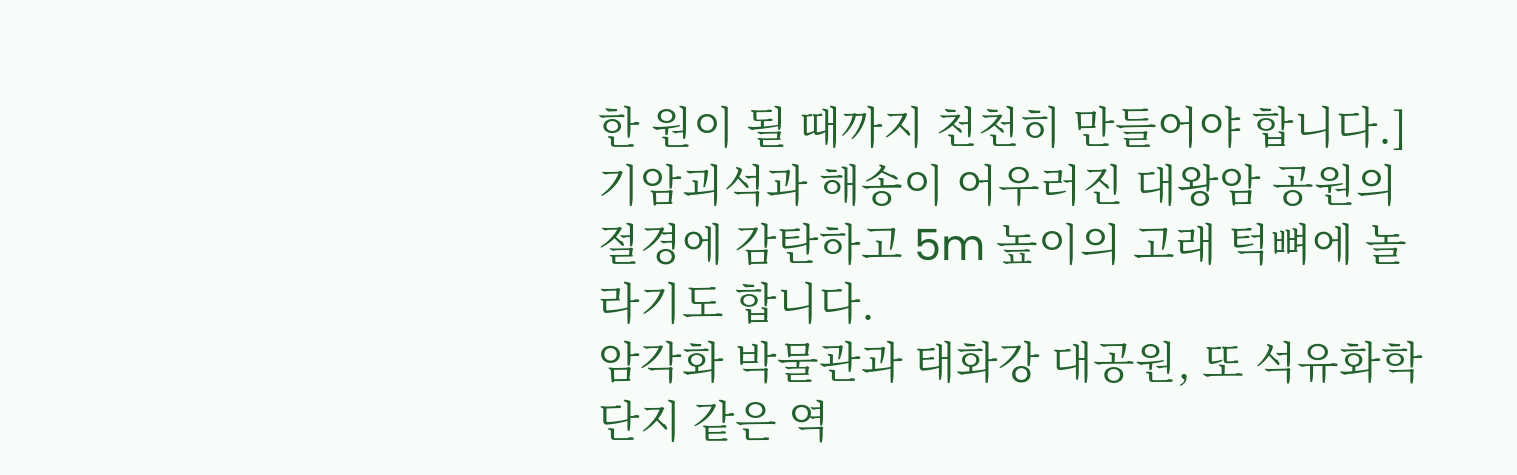한 원이 될 때까지 천천히 만들어야 합니다.]
기암괴석과 해송이 어우러진 대왕암 공원의 절경에 감탄하고 5m 높이의 고래 턱뼈에 놀라기도 합니다.
암각화 박물관과 태화강 대공원, 또 석유화학단지 같은 역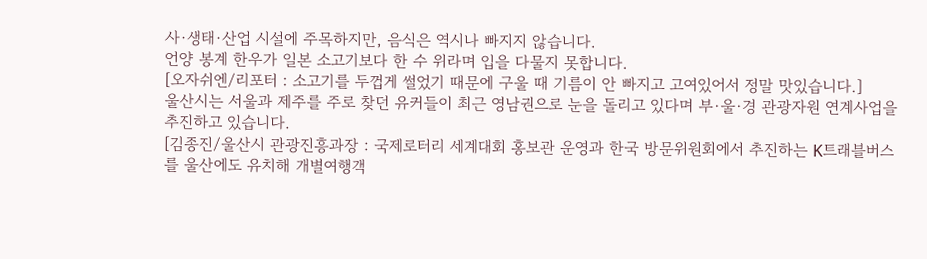사·생태·산업 시설에 주목하지만, 음식은 역시나 빠지지 않습니다.
언양 봉계 한우가 일본 소고기보다 한 수 위라며 입을 다물지 못합니다.
[오자쉬엔/리포터 : 소고기를 두껍게 썰었기 때문에 구울 때 기름이 안 빠지고 고여있어서 정말 맛있습니다.]
울산시는 서울과 제주를 주로 찾던 유커들이 최근 영남권으로 눈을 돌리고 있다며 부·울·경 관광자원 연계사업을 추진하고 있습니다.
[김종진/울산시 관광진흥과장 : 국제로터리 세계대회 홍보관 운영과 한국 방문위원회에서 추진하는 K트래블버스를 울산에도 유치해 개별여행객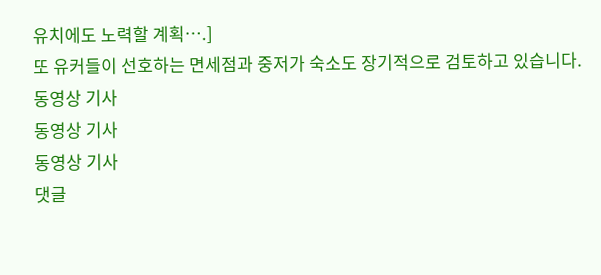유치에도 노력할 계획….]
또 유커들이 선호하는 면세점과 중저가 숙소도 장기적으로 검토하고 있습니다.
동영상 기사
동영상 기사
동영상 기사
댓글